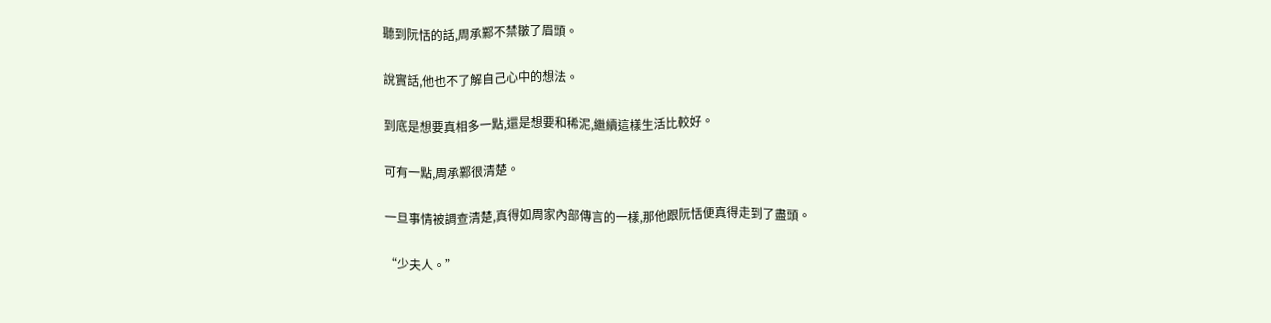聽到阮恬的話,周承鄴不禁皺了眉頭。

說實話,他也不了解自己心中的想法。

到底是想要真相多一點,還是想要和稀泥,繼續這樣生活比較好。

可有一點,周承鄴很清楚。

一旦事情被調查清楚,真得如周家內部傳言的一樣,那他跟阮恬便真得走到了盡頭。

“少夫人。”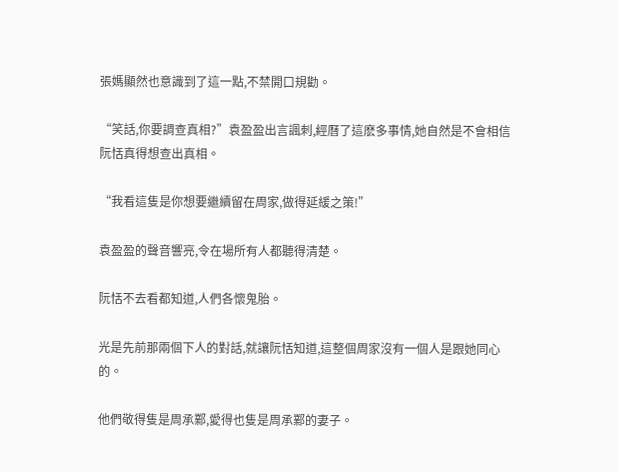張媽顯然也意識到了這一點,不禁開口規勸。

“笑話,你要調查真相?”袁盈盈出言諷刺,經曆了這麽多事情,她自然是不會相信阮恬真得想查出真相。

“我看這隻是你想要繼續留在周家,做得延緩之策!”

袁盈盈的聲音響亮,令在場所有人都聽得清楚。

阮恬不去看都知道,人們各懷鬼胎。

光是先前那兩個下人的對話,就讓阮恬知道,這整個周家沒有一個人是跟她同心的。

他們敬得隻是周承鄴,愛得也隻是周承鄴的妻子。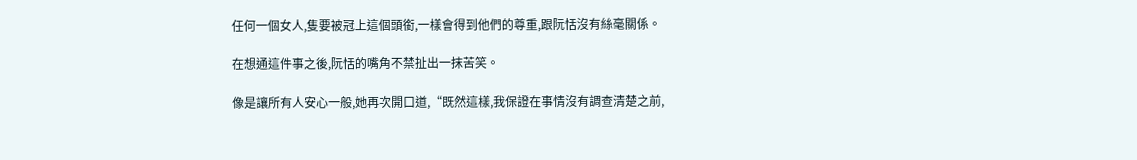任何一個女人,隻要被冠上這個頭銜,一樣會得到他們的尊重,跟阮恬沒有絲毫關係。

在想通這件事之後,阮恬的嘴角不禁扯出一抹苦笑。

像是讓所有人安心一般,她再次開口道,“既然這樣,我保證在事情沒有調查清楚之前,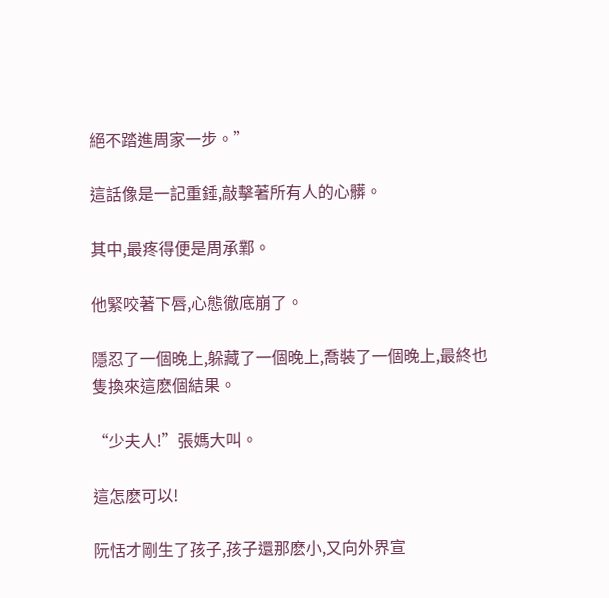絕不踏進周家一步。”

這話像是一記重錘,敲擊著所有人的心髒。

其中,最疼得便是周承鄴。

他緊咬著下唇,心態徹底崩了。

隱忍了一個晚上,躲藏了一個晚上,喬裝了一個晚上,最終也隻換來這麽個結果。

“少夫人!”張媽大叫。

這怎麽可以!

阮恬才剛生了孩子,孩子還那麽小,又向外界宣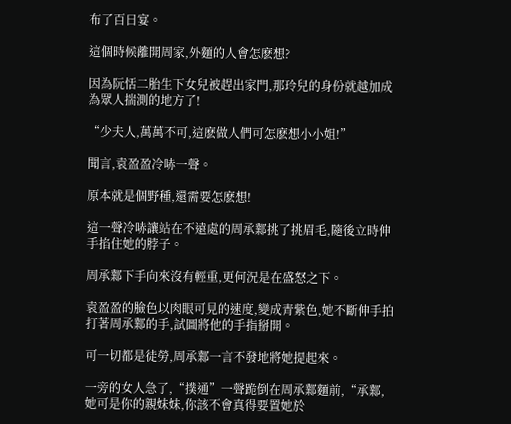布了百日宴。

這個時候離開周家,外麵的人會怎麽想?

因為阮恬二胎生下女兒被趕出家門,那玲兒的身份就越加成為眾人揣測的地方了!

“少夫人,萬萬不可,這麽做人們可怎麽想小小姐!”

聞言,袁盈盈冷哧一聲。

原本就是個野種,還需要怎麽想!

這一聲冷哧讓站在不遠處的周承鄴挑了挑眉毛,隨後立時伸手掐住她的脖子。

周承鄴下手向來沒有輕重,更何況是在盛怒之下。

袁盈盈的臉色以肉眼可見的速度,變成青紫色,她不斷伸手拍打著周承鄴的手,試圖將他的手指掰開。

可一切都是徒勞,周承鄴一言不發地將她提起來。

一旁的女人急了,“撲通”一聲跪倒在周承鄴麵前,“承鄴,她可是你的親妹妹,你該不會真得要置她於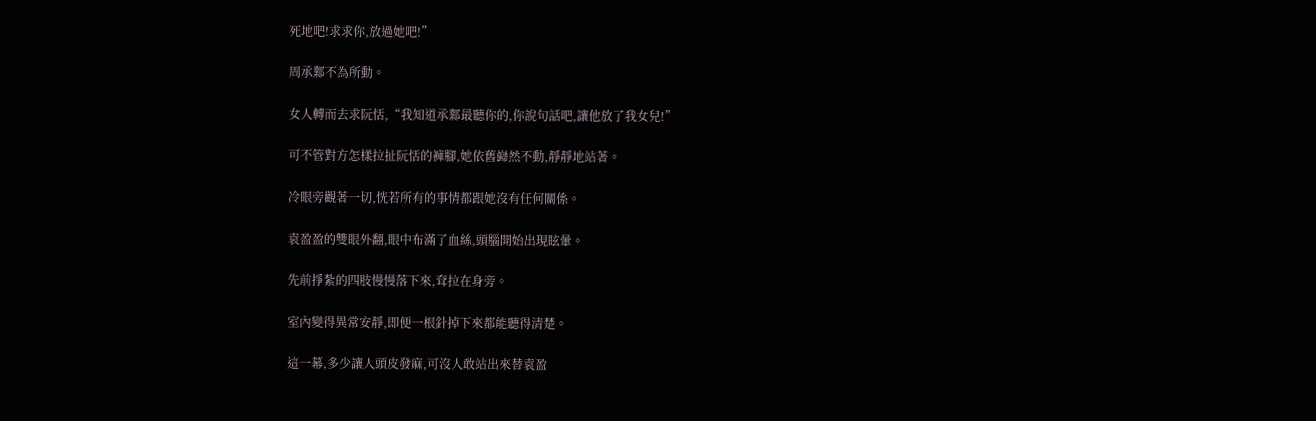死地吧!求求你,放過她吧!”

周承鄴不為所動。

女人轉而去求阮恬,“我知道承鄴最聽你的,你說句話吧,讓他放了我女兒!”

可不管對方怎樣拉扯阮恬的褲腳,她依舊巋然不動,靜靜地站著。

冷眼旁觀著一切,恍若所有的事情都跟她沒有任何關係。

袁盈盈的雙眼外翻,眼中布滿了血絲,頭腦開始出現眩暈。

先前掙紮的四肢慢慢落下來,耷拉在身旁。

室內變得異常安靜,即便一根針掉下來都能聽得清楚。

這一幕,多少讓人頭皮發麻,可沒人敢站出來替袁盈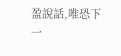盈說話,唯恐下一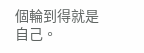個輪到得就是自己。